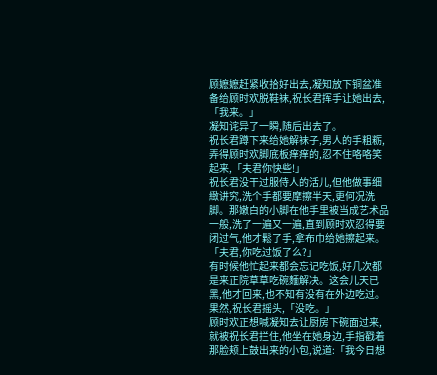顾嬷嬷赶紧收拾好出去,凝知放下铜盆准备给顾时欢脱鞋袜,祝长君挥手让她出去,「我来。」
凝知诧异了一瞬,随后出去了。
祝长君蹲下来给她解袜子,男人的手粗粝,弄得顾时欢脚底板痒痒的,忍不住咯咯笑起来,「夫君你快些!」
祝长君没干过服侍人的活儿,但他做事细緻讲究,洗个手都要摩擦半天,更何况洗脚。那嫩白的小脚在他手里被当成艺术品一般,洗了一遍又一遍,直到顾时欢忍得要闭过气,他才鬆了手,拿布巾给她擦起来。
「夫君,你吃过饭了么?」
有时候他忙起来都会忘记吃饭,好几次都是来正院草草吃碗麵解决。这会儿天已黑,他才回来,也不知有没有在外边吃过。
果然,祝长君摇头,「没吃。」
顾时欢正想喊凝知去让厨房下碗面过来,就被祝长君拦住,他坐在她身边,手指戳着那脸颊上鼓出来的小包,说道:「我今日想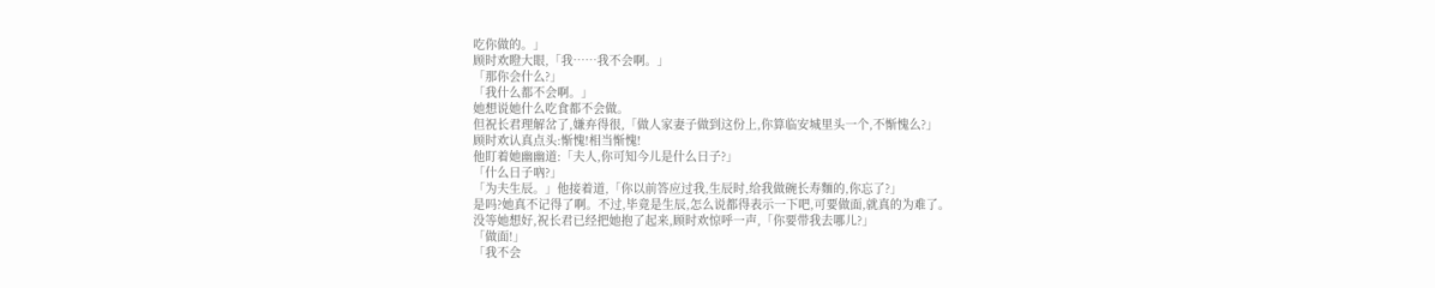吃你做的。」
顾时欢瞪大眼,「我……我不会啊。」
「那你会什么?」
「我什么都不会啊。」
她想说她什么吃食都不会做。
但祝长君理解岔了,嫌弃得很,「做人家妻子做到这份上,你算临安城里头一个,不惭愧么?」
顾时欢认真点头:惭愧!相当惭愧!
他盯着她幽幽道:「夫人,你可知今儿是什么日子?」
「什么日子吶?」
「为夫生辰。」他接着道,「你以前答应过我,生辰时,给我做碗长寿麵的,你忘了?」
是吗?她真不记得了啊。不过,毕竟是生辰,怎么说都得表示一下吧,可要做面,就真的为难了。
没等她想好,祝长君已经把她抱了起来,顾时欢惊呼一声,「你要带我去哪儿?」
「做面!」
「我不会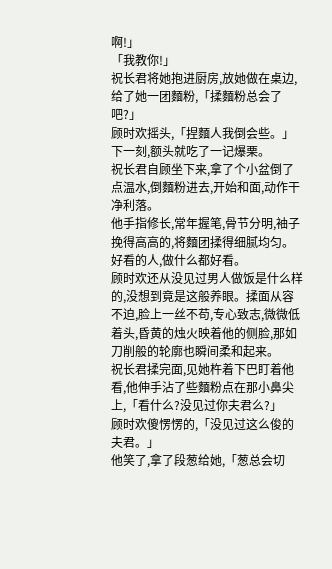啊!」
「我教你!」
祝长君将她抱进厨房,放她做在桌边,给了她一团麵粉,「揉麵粉总会了吧?」
顾时欢摇头,「捏麵人我倒会些。」下一刻,额头就吃了一记爆栗。
祝长君自顾坐下来,拿了个小盆倒了点温水,倒麵粉进去,开始和面,动作干净利落。
他手指修长,常年握笔,骨节分明,袖子挽得高高的,将麵团揉得细腻均匀。
好看的人,做什么都好看。
顾时欢还从没见过男人做饭是什么样的,没想到竟是这般养眼。揉面从容不迫,脸上一丝不苟,专心致志,微微低着头,昏黄的烛火映着他的侧脸,那如刀削般的轮廓也瞬间柔和起来。
祝长君揉完面,见她杵着下巴盯着他看,他伸手沾了些麵粉点在那小鼻尖上,「看什么?没见过你夫君么?」
顾时欢傻愣愣的,「没见过这么俊的夫君。」
他笑了,拿了段葱给她,「葱总会切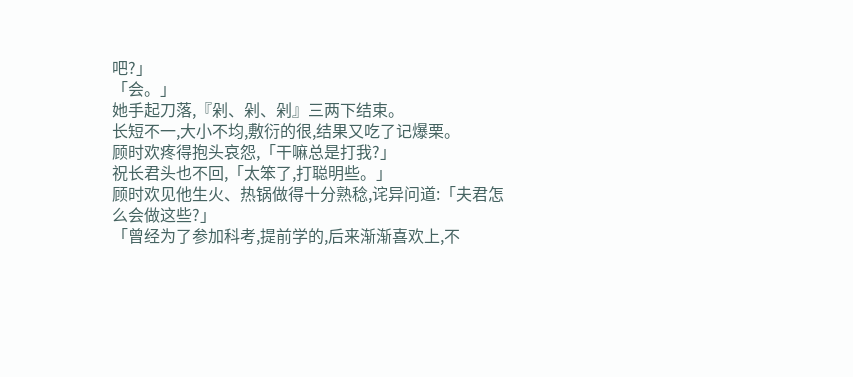吧?」
「会。」
她手起刀落,『剁、剁、剁』三两下结束。
长短不一,大小不均,敷衍的很,结果又吃了记爆栗。
顾时欢疼得抱头哀怨,「干嘛总是打我?」
祝长君头也不回,「太笨了,打聪明些。」
顾时欢见他生火、热锅做得十分熟稔,诧异问道:「夫君怎么会做这些?」
「曾经为了参加科考,提前学的,后来渐渐喜欢上,不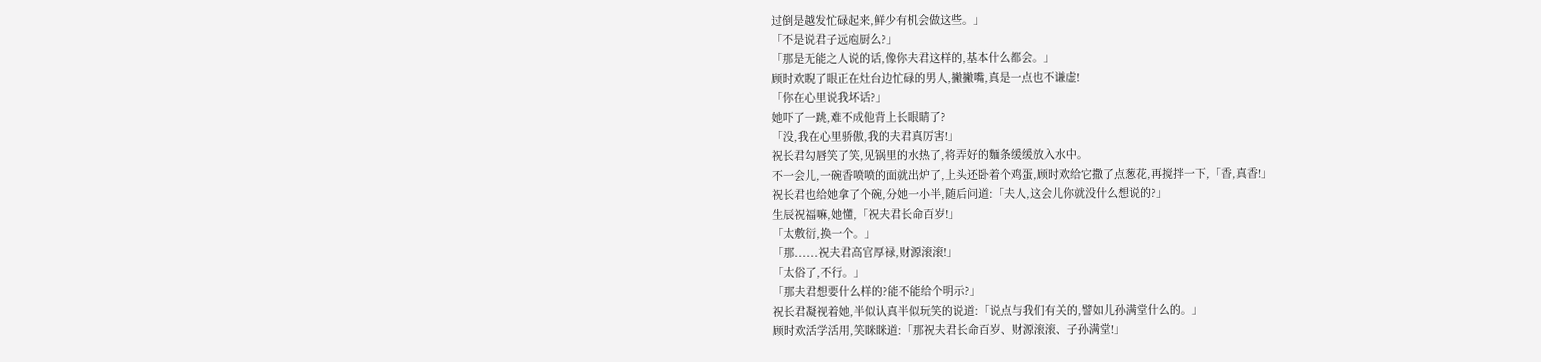过倒是越发忙碌起来,鲜少有机会做这些。」
「不是说君子远庖厨么?」
「那是无能之人说的话,像你夫君这样的,基本什么都会。」
顾时欢睨了眼正在灶台边忙碌的男人,撇撇嘴,真是一点也不谦虚!
「你在心里说我坏话?」
她吓了一跳,难不成他背上长眼睛了?
「没,我在心里骄傲,我的夫君真厉害!」
祝长君勾唇笑了笑,见锅里的水热了,将弄好的麵条缓缓放入水中。
不一会儿,一碗香喷喷的面就出炉了,上头还卧着个鸡蛋,顾时欢给它撒了点葱花,再搅拌一下,「香,真香!」
祝长君也给她拿了个碗,分她一小半,随后问道:「夫人,这会儿你就没什么想说的?」
生辰祝福嘛,她懂,「祝夫君长命百岁!」
「太敷衍,换一个。」
「那......祝夫君高官厚禄,财源滚滚!」
「太俗了,不行。」
「那夫君想要什么样的?能不能给个明示?」
祝长君凝视着她,半似认真半似玩笑的说道:「说点与我们有关的,譬如儿孙满堂什么的。」
顾时欢活学活用,笑眯眯道:「那祝夫君长命百岁、财源滚滚、子孙满堂!」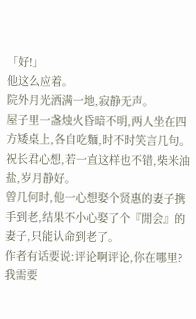「好!」
他这么应着。
院外月光洒满一地,寂静无声。
屋子里一盏烛火昏暗不明,两人坐在四方矮桌上,各自吃麵,时不时笑言几句。
祝长君心想,若一直这样也不错,柴米油盐,岁月静好。
曾几何时,他一心想娶个贤惠的妻子携手到老,结果不小心娶了个『閒会』的妻子,只能认命到老了。
作者有话要说:评论啊评论,你在哪里?我需要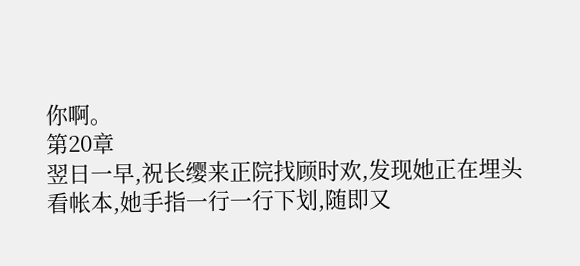你啊。
第20章
翌日一早,祝长缨来正院找顾时欢,发现她正在埋头看帐本,她手指一行一行下划,随即又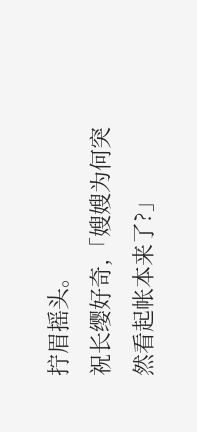拧眉摇头。
祝长缨好奇,「嫂嫂为何突然看起帐本来了?」